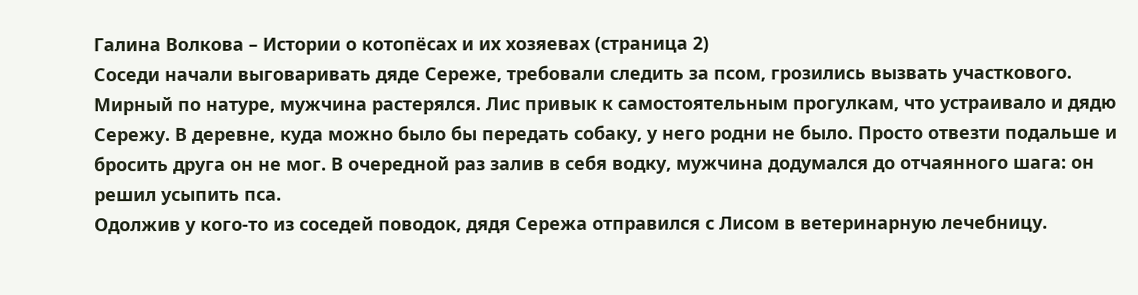Галина Волкова – Истории о котопёсах и их хозяевах (страница 2)
Соседи начали выговаривать дяде Сереже, требовали следить за псом, грозились вызвать участкового.
Мирный по натуре, мужчина растерялся. Лис привык к самостоятельным прогулкам, что устраивало и дядю Сережу. В деревне, куда можно было бы передать собаку, у него родни не было. Просто отвезти подальше и бросить друга он не мог. В очередной раз залив в себя водку, мужчина додумался до отчаянного шага: он решил усыпить пса.
Одолжив у кого-то из соседей поводок, дядя Сережа отправился с Лисом в ветеринарную лечебницу.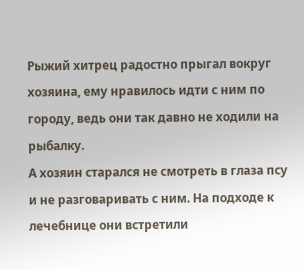Рыжий хитрец радостно прыгал вокруг хозяина, ему нравилось идти с ним по городу, ведь они так давно не ходили на рыбалку.
А хозяин старался не смотреть в глаза псу и не разговаривать с ним. На подходе к лечебнице они встретили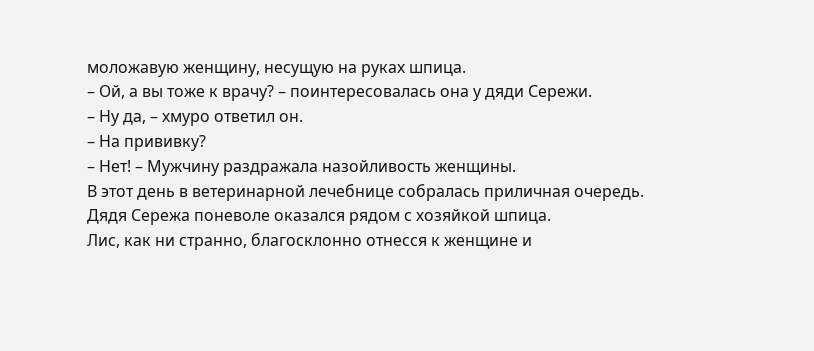моложавую женщину, несущую на руках шпица.
– Ой, а вы тоже к врачу? – поинтересовалась она у дяди Сережи.
– Ну да, – хмуро ответил он.
– На прививку?
– Нет! – Мужчину раздражала назойливость женщины.
В этот день в ветеринарной лечебнице собралась приличная очередь. Дядя Сережа поневоле оказался рядом с хозяйкой шпица.
Лис, как ни странно, благосклонно отнесся к женщине и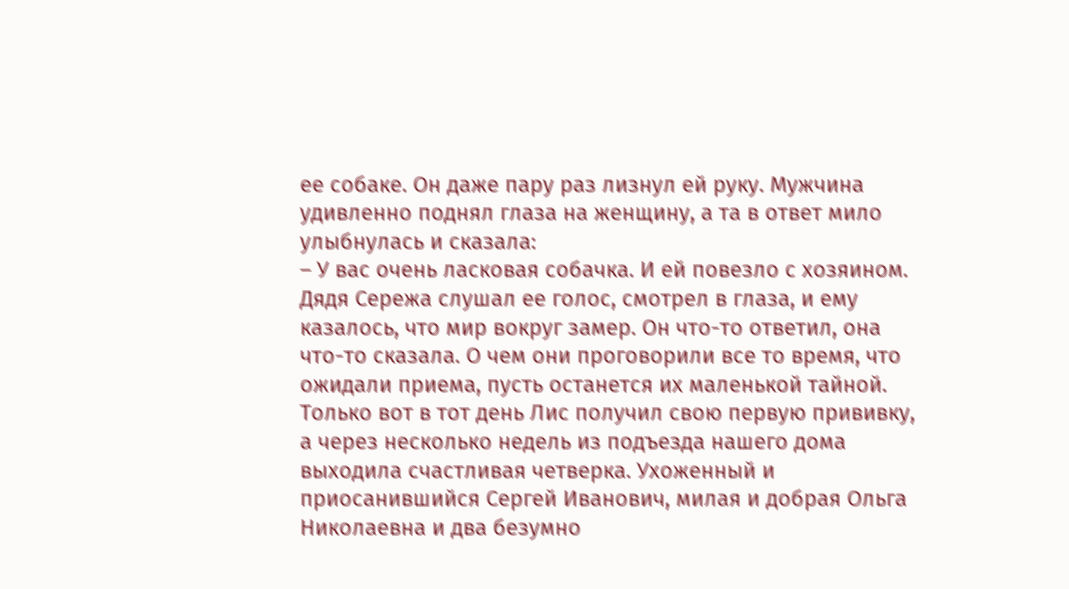ее собаке. Он даже пару раз лизнул ей руку. Мужчина удивленно поднял глаза на женщину, а та в ответ мило улыбнулась и сказала:
– У вас очень ласковая собачка. И ей повезло с хозяином.
Дядя Сережа слушал ее голос, смотрел в глаза, и ему казалось, что мир вокруг замер. Он что-то ответил, она что-то сказала. О чем они проговорили все то время, что ожидали приема, пусть останется их маленькой тайной.
Только вот в тот день Лис получил свою первую прививку, а через несколько недель из подъезда нашего дома выходила счастливая четверка. Ухоженный и приосанившийся Сергей Иванович, милая и добрая Ольга Николаевна и два безумно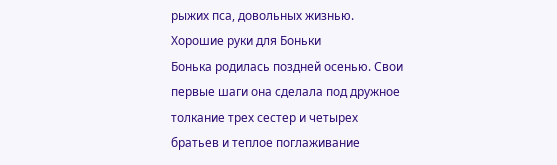рыжих пса, довольных жизнью.
Хорошие руки для Боньки
Бонька родилась поздней осенью. Свои первые шаги она сделала под дружное толкание трех сестер и четырех братьев и теплое поглаживание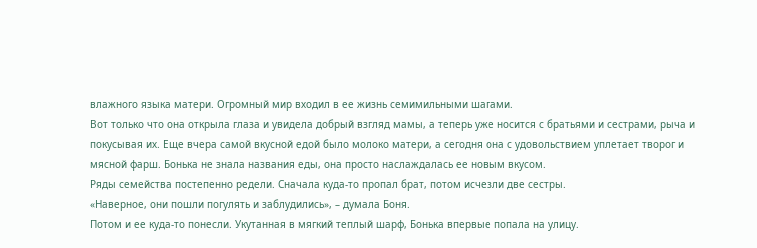влажного языка матери. Огромный мир входил в ее жизнь семимильными шагами.
Вот только что она открыла глаза и увидела добрый взгляд мамы, а теперь уже носится с братьями и сестрами, рыча и покусывая их. Еще вчера самой вкусной едой было молоко матери, а сегодня она с удовольствием уплетает творог и мясной фарш. Бонька не знала названия еды, она просто наслаждалась ее новым вкусом.
Ряды семейства постепенно редели. Сначала куда-то пропал брат, потом исчезли две сестры.
«Наверное, они пошли погулять и заблудились», – думала Боня.
Потом и ее куда-то понесли. Укутанная в мягкий теплый шарф, Бонька впервые попала на улицу.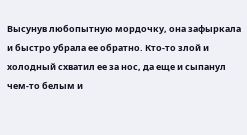Высунув любопытную мордочку, она зафыркала и быстро убрала ее обратно. Кто-то злой и холодный схватил ее за нос, да еще и сыпанул чем-то белым и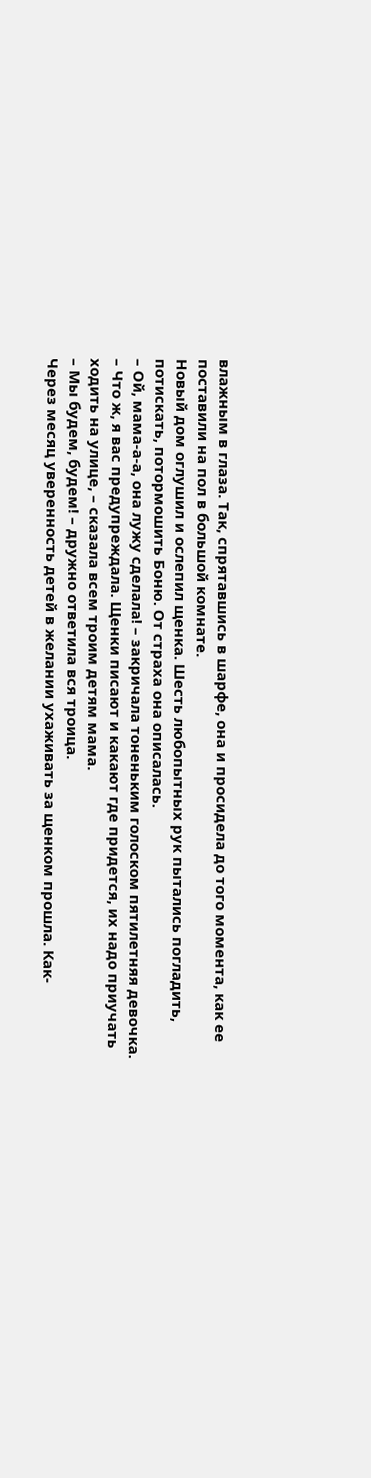влажным в глаза. Так, спрятавшись в шарфе, она и просидела до того момента, как ее поставили на пол в большой комнате.
Новый дом оглушил и ослепил щенка. Шесть любопытных рук пытались погладить, потискать, потормошить Боню. От страха она описалась.
– Ой, мама-а-а, она лужу сделала! – закричала тоненьким голоском пятилетняя девочка.
– Что ж, я вас предупреждала. Щенки писают и какают где придется, их надо приучать ходить на улице, – сказала всем троим детям мама.
– Мы будем, будем! – дружно ответила вся троица.
Через месяц уверенность детей в желании ухаживать за щенком прошла. Как-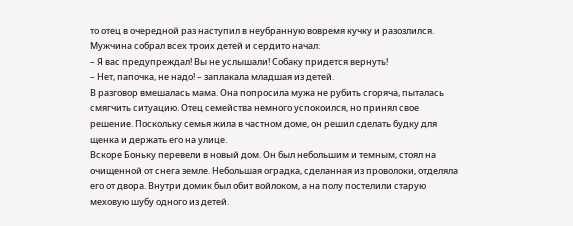то отец в очередной раз наступил в неубранную вовремя кучку и разозлился. Мужчина собрал всех троих детей и сердито начал:
– Я вас предупреждал! Вы не услышали! Собаку придется вернуть!
– Нет, папочка, не надо! – заплакала младшая из детей.
В разговор вмешалась мама. Она попросила мужа не рубить сгоряча, пыталась смягчить ситуацию. Отец семейства немного успокоился, но принял свое решение. Поскольку семья жила в частном доме, он решил сделать будку для щенка и держать его на улице.
Вскоре Боньку перевели в новый дом. Он был небольшим и темным, стоял на очищенной от снега земле. Небольшая оградка, сделанная из проволоки, отделяла его от двора. Внутри домик был обит войлоком, а на полу постелили старую меховую шубу одного из детей.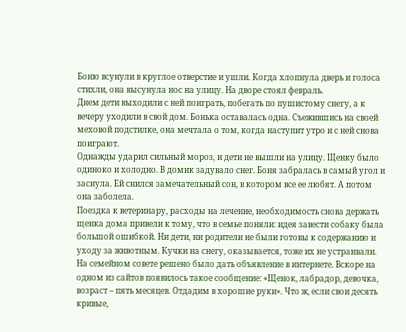Боню всунули в круглое отверстие и ушли. Когда хлопнула дверь и голоса стихли, она высунула нос на улицу. На дворе стоял февраль.
Днем дети выходили с ней поиграть, побегать по пушистому снегу, а к вечеру уходили в свой дом. Бонька оставалась одна. Съежившись на своей меховой подстилке, она мечтала о том, когда наступит утро и с ней снова поиграют.
Однажды ударил сильный мороз, и дети не вышли на улицу. Щенку было одиноко и холодно. В домик задувало снег. Боня забралась в самый угол и заснула. Ей снился замечательный сон, в котором все ее любят. А потом она заболела.
Поездка к ветеринару, расходы на лечение, необходимость снова держать щенка дома привели к тому, что в семье поняли: идея завести собаку была большой ошибкой. Ни дети, ни родители не были готовы к содержанию и уходу за животным. Кучки на снегу, оказывается, тоже их не устраивали.
На семейном совете решено было дать объявление в интернете. Вскоре на одном из сайтов появилось такое сообщение: «Щенок, лабрадор, девочка, возраст – пять месяцев. Отдадим в хорошие руки». Что ж, если свои десять кривые,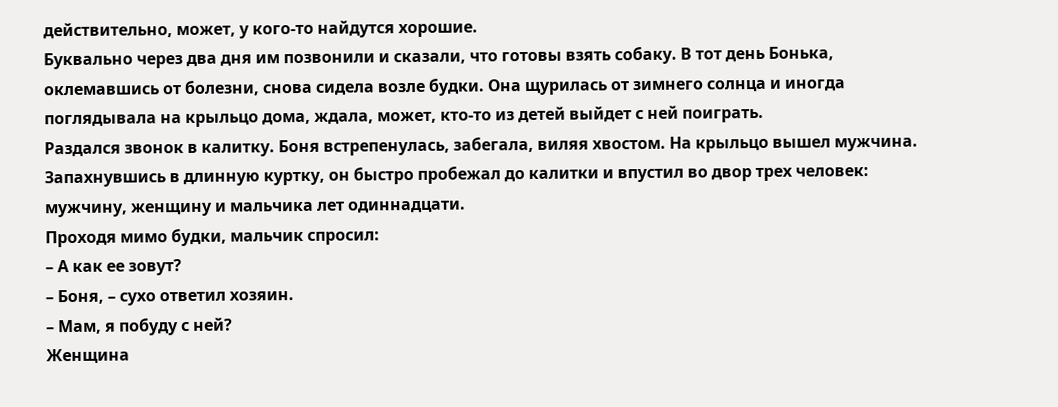действительно, может, у кого-то найдутся хорошие.
Буквально через два дня им позвонили и сказали, что готовы взять собаку. В тот день Бонька, оклемавшись от болезни, снова сидела возле будки. Она щурилась от зимнего солнца и иногда поглядывала на крыльцо дома, ждала, может, кто-то из детей выйдет с ней поиграть.
Раздался звонок в калитку. Боня встрепенулась, забегала, виляя хвостом. На крыльцо вышел мужчина. Запахнувшись в длинную куртку, он быстро пробежал до калитки и впустил во двор трех человек: мужчину, женщину и мальчика лет одиннадцати.
Проходя мимо будки, мальчик спросил:
– А как ее зовут?
– Боня, – сухо ответил хозяин.
– Мам, я побуду с ней?
Женщина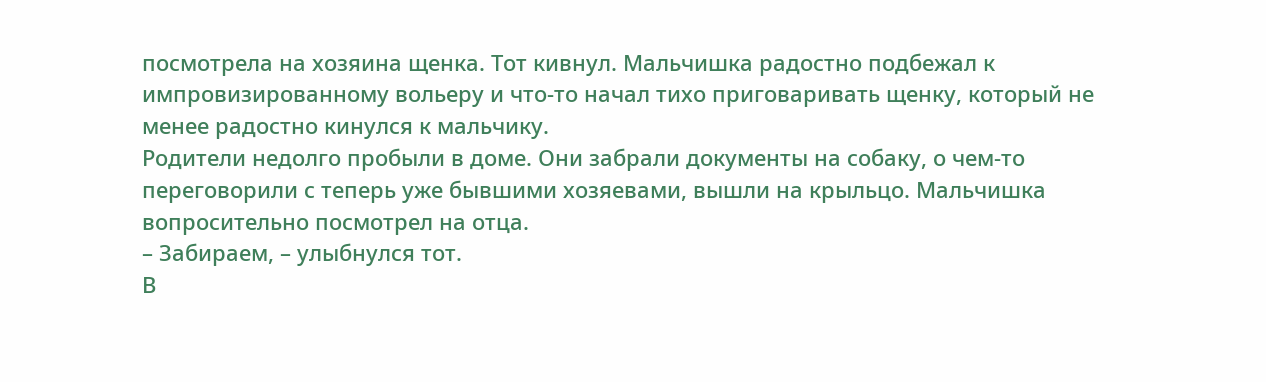посмотрела на хозяина щенка. Тот кивнул. Мальчишка радостно подбежал к импровизированному вольеру и что-то начал тихо приговаривать щенку, который не менее радостно кинулся к мальчику.
Родители недолго пробыли в доме. Они забрали документы на собаку, о чем-то переговорили с теперь уже бывшими хозяевами, вышли на крыльцо. Мальчишка вопросительно посмотрел на отца.
– Забираем, – улыбнулся тот.
В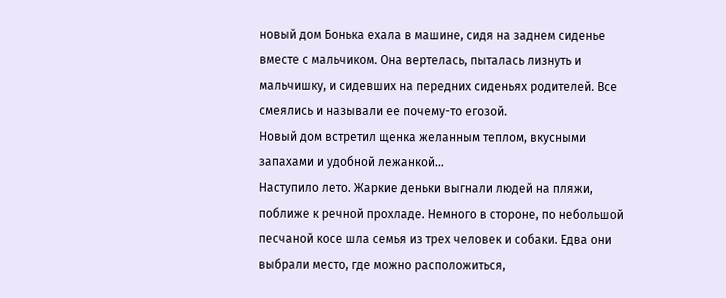новый дом Бонька ехала в машине, сидя на заднем сиденье вместе с мальчиком. Она вертелась, пыталась лизнуть и мальчишку, и сидевших на передних сиденьях родителей. Все смеялись и называли ее почему-то егозой.
Новый дом встретил щенка желанным теплом, вкусными запахами и удобной лежанкой…
Наступило лето. Жаркие деньки выгнали людей на пляжи, поближе к речной прохладе. Немного в стороне, по небольшой песчаной косе шла семья из трех человек и собаки. Едва они выбрали место, где можно расположиться,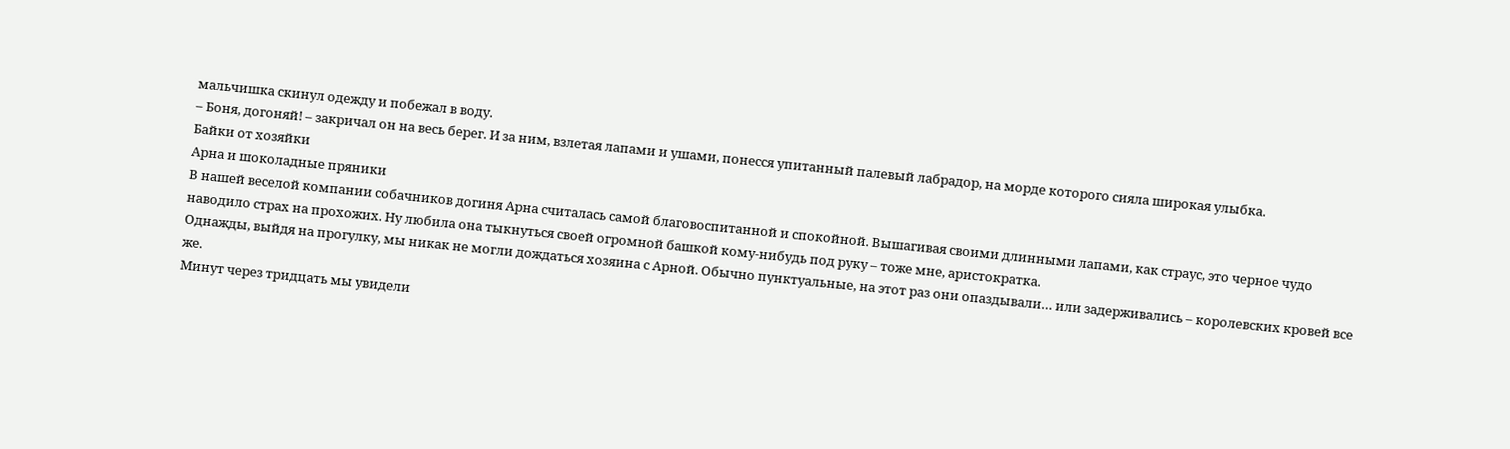мальчишка скинул одежду и побежал в воду.
– Боня, догоняй! – закричал он на весь берег. И за ним, взлетая лапами и ушами, понесся упитанный палевый лабрадор, на морде которого сияла широкая улыбка.
Байки от хозяйки
Арна и шоколадные пряники
В нашей веселой компании собачников догиня Арна считалась самой благовоспитанной и спокойной. Вышагивая своими длинными лапами, как страус, это черное чудо наводило страх на прохожих. Ну любила она тыкнуться своей огромной башкой кому-нибудь под руку – тоже мне, аристократка.
Однажды, выйдя на прогулку, мы никак не могли дождаться хозяина с Арной. Обычно пунктуальные, на этот раз они опаздывали… или задерживались – королевских кровей все же.
Минут через тридцать мы увидели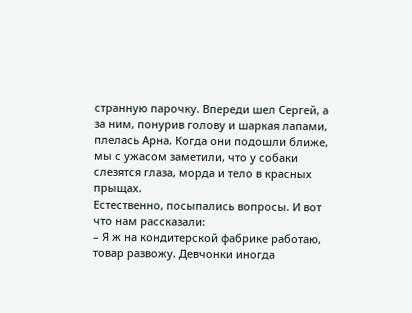странную парочку. Впереди шел Сергей, а за ним, понурив голову и шаркая лапами, плелась Арна. Когда они подошли ближе, мы с ужасом заметили, что у собаки слезятся глаза, морда и тело в красных прыщах.
Естественно, посыпались вопросы. И вот что нам рассказали:
– Я ж на кондитерской фабрике работаю, товар развожу. Девчонки иногда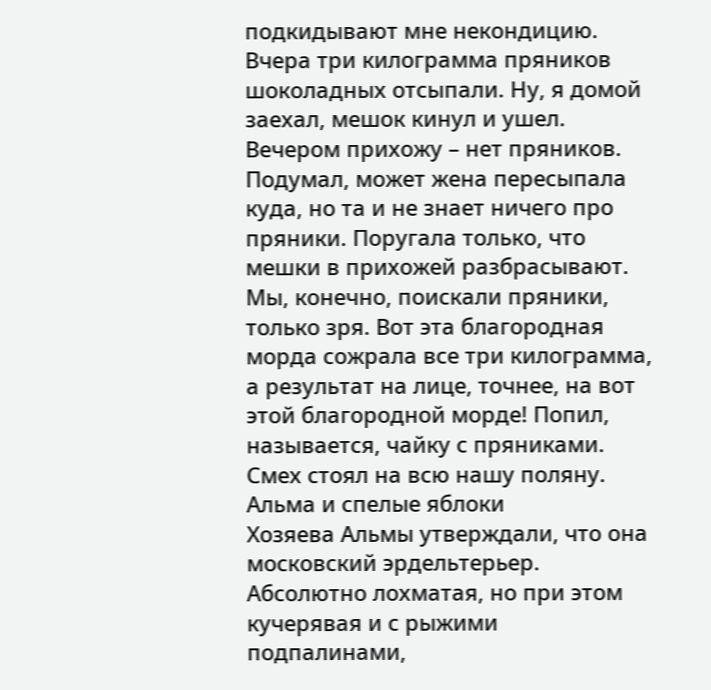подкидывают мне некондицию. Вчера три килограмма пряников шоколадных отсыпали. Ну, я домой заехал, мешок кинул и ушел. Вечером прихожу – нет пряников. Подумал, может жена пересыпала куда, но та и не знает ничего про пряники. Поругала только, что мешки в прихожей разбрасывают. Мы, конечно, поискали пряники, только зря. Вот эта благородная морда сожрала все три килограмма, а результат на лице, точнее, на вот этой благородной морде! Попил, называется, чайку с пряниками.
Смех стоял на всю нашу поляну.
Альма и спелые яблоки
Хозяева Альмы утверждали, что она московский эрдельтерьер. Абсолютно лохматая, но при этом кучерявая и с рыжими подпалинами,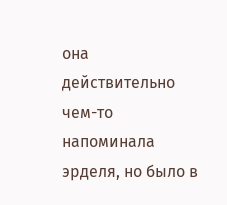она действительно чем-то напоминала эрделя, но было в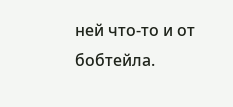ней что-то и от бобтейла.